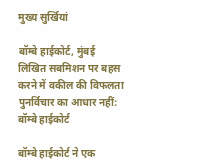मुख्य सुर्खियां

बॉम्बे हाईकोर्ट, मुंबई
लिखित सबमिशन पर बहस करने में वकील की विफलता पुनर्विचार का आधार नहीं: बॉम्बे हाईकोर्ट

बॉम्बे हाईकोर्ट ने एक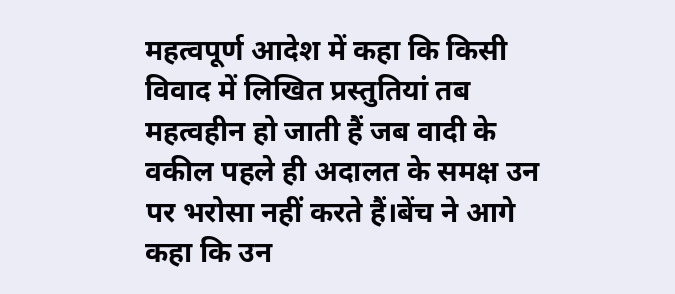महत्वपूर्ण आदेश में कहा कि किसी विवाद में लिखित प्रस्तुतियां तब महत्वहीन हो जाती हैं जब वादी के वकील पहले ही अदालत के समक्ष उन पर भरोसा नहीं करते हैं।बेंच ने आगे कहा कि उन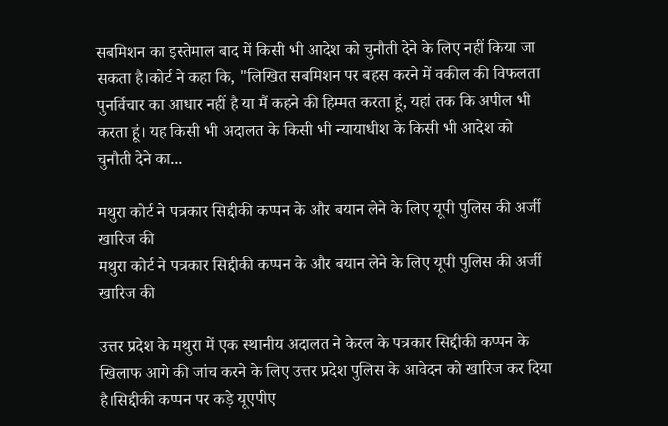सबमिशन का इस्तेमाल बाद में किसी भी आदेश को चुनौती देने के लिए नहीं किया जा सकता है।कोर्ट ने कहा कि, "लिखित सबमिशन पर बहस करने में वकील की विफलता पुनर्विचार का आधार नहीं है या मैं कहने की हिम्मत करता हूं, यहां तक कि अपील भी करता हूं। यह किसी भी अदालत के किसी भी न्यायाधीश के किसी भी आदेश को चुनौती देने का...

मथुरा कोर्ट ने पत्रकार सिद्दीकी कप्पन के और बयान लेने के लिए यूपी पुलिस की अर्जी खारिज की
मथुरा कोर्ट ने पत्रकार सिद्दीकी कप्पन के और बयान लेने के लिए यूपी पुलिस की अर्जी खारिज की

उत्तर प्रदेश के मथुरा में एक स्थानीय अदालत ने केरल के पत्रकार सिद्दीकी कप्पन के खिलाफ आगे की जांच करने के लिए उत्तर प्रदेश पुलिस के आवेदन को खारिज कर दिया है।सिद्दीकी कप्पन पर कड़े यूएपीए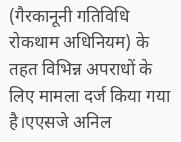(गैरकानूनी गतिविधि रोकथाम अधिनियम) के तहत विभिन्न अपराधों के लिए मामला दर्ज किया गया है।एएसजे अनिल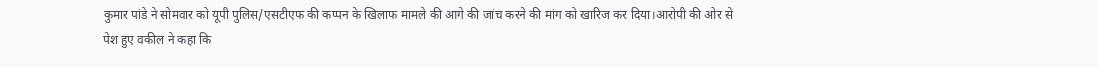कुमार पांडे ने सोमवार को यूपी पुलिस/एसटीएफ की कप्पन के खिलाफ मामले की आगे की जांच करने की मांग को खारिज कर दिया।आरोपी की ओर से पेश हुए वकील ने कहा कि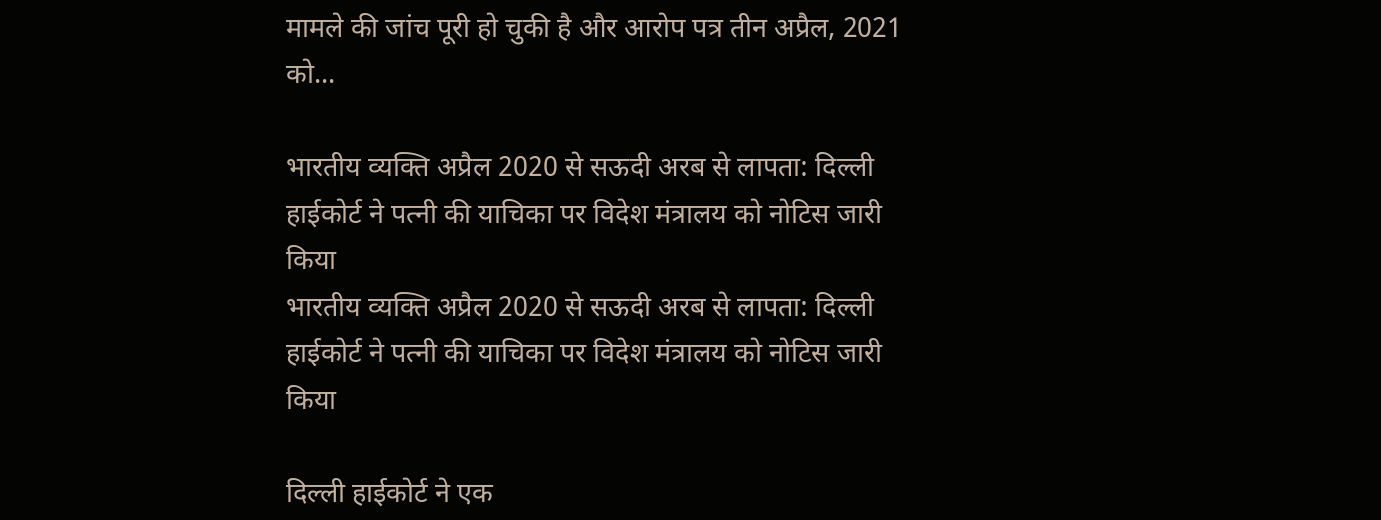मामले की जांच पूरी हो चुकी है और आरोप पत्र तीन अप्रैल, 2021 को...

भारतीय व्यक्ति अप्रैल 2020 से सऊदी अरब से लापता: दिल्ली हाईकोर्ट ने पत्नी की याचिका पर विदेश मंत्रालय को नोटिस जारी किया
भारतीय व्यक्ति अप्रैल 2020 से सऊदी अरब से लापता: दिल्ली हाईकोर्ट ने पत्नी की याचिका पर विदेश मंत्रालय को नोटिस जारी किया

दिल्ली हाईकोर्ट ने एक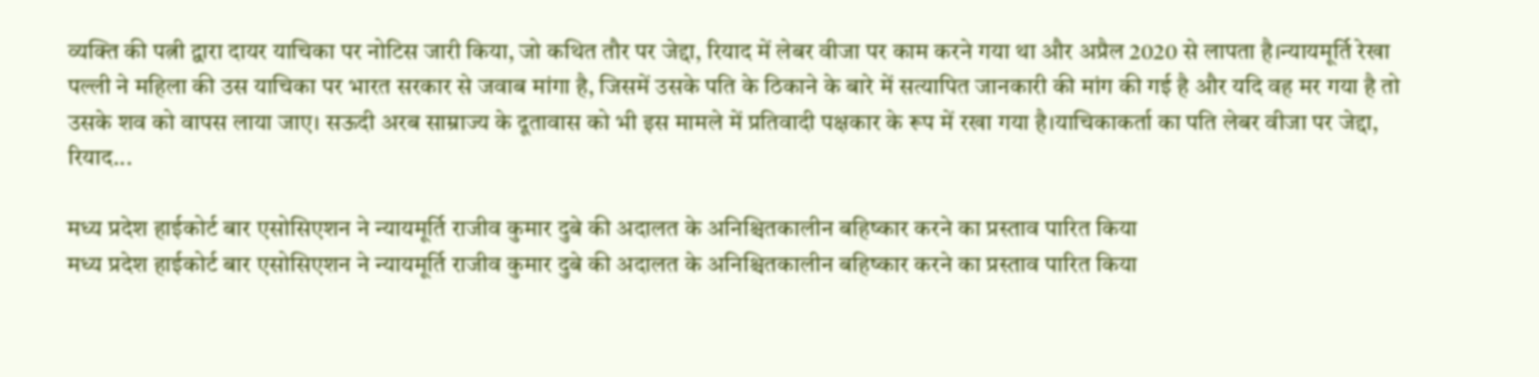व्यक्ति की पत्नी द्वारा दायर याचिका पर नोटिस जारी किया, जो कथित तौर पर जेद्दा, रियाद में लेबर वीजा पर काम करने गया था और अप्रैल 2020 से लापता है।न्यायमूर्ति रेखा पल्ली ने महिला की उस याचिका पर भारत सरकार से जवाब मांगा है, जिसमें उसके पति के ठिकाने के बारे में सत्यापित जानकारी की मांग की गई है और यदि वह मर गया है तो उसके शव को वापस लाया जाए। सऊदी अरब साम्राज्य के दूतावास को भी इस मामले में प्रतिवादी पक्षकार के रूप में रखा गया है।याचिकाकर्ता का पति लेबर वीजा पर जेद्दा, रियाद...

मध्य प्रदेश हाईकोर्ट बार एसोसिएशन ने न्यायमूर्ति राजीव कुमार दुबे की अदालत के अनिश्चितकालीन बहिष्कार करने का प्रस्ताव पारित किया
मध्य प्रदेश हाईकोर्ट बार एसोसिएशन ने न्यायमूर्ति राजीव कुमार दुबे की अदालत के अनिश्चितकालीन बहिष्कार करने का प्रस्ताव पारित किया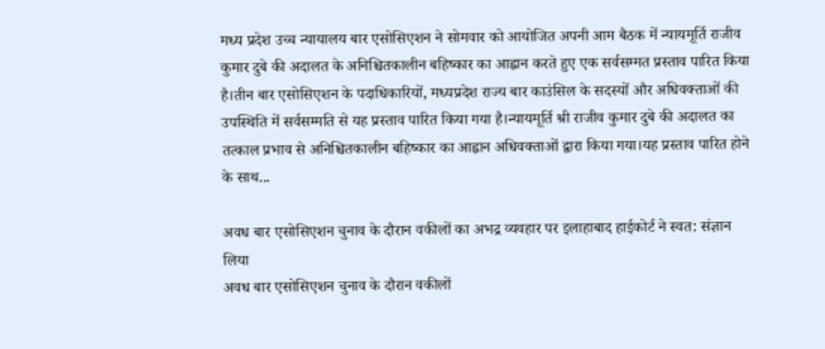मध्य प्रदेश उच्च न्यायालय बार एसोसिएशन ने सोमवार को आयोजित अपनी आम बैठक में न्यायमूर्ति राजीव कुमार दुबे की अदालत के अनिश्चितकालीन बहिष्कार का आह्वान करते हुए एक सर्वसम्मत प्रस्ताव पारित किया है।तीन बार एसोसिएशन के पदाधिकारियों, मध्यप्रदेश राज्य बार काउंसिल के सदस्यों और अधिवक्ताओं की उपस्थिति में सर्वसम्मति से यह प्रस्ताव पारित किया गया है।न्यायमूर्ति श्री राजीव कुमार दुबे की अदालत का तत्काल प्रभाव से अनिश्चितकालीन बहिष्कार का आह्वान अधिवक्ताओं द्वारा किया गया।यह प्रस्ताव पारित होने के साथ...

अवध बार एसोसिएशन चुनाव के दौरान वकीलों का अभद्र व्यवहार पर इलाहाबाद हाईकोर्ट ने स्वत: संज्ञान लिया
अवध बार एसोसिएशन चुनाव के दौरान वकीलों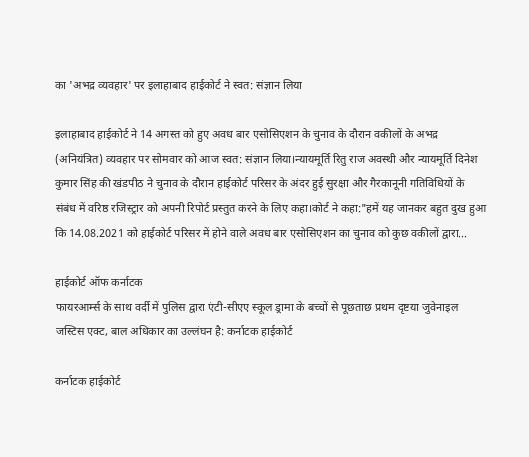का 'अभद्र व्यवहार' पर इलाहाबाद हाईकोर्ट ने स्वत: संज्ञान लिया

इलाहाबाद हाईकोर्ट ने 14 अगस्त को हुए अवध बार एसोसिएशन के चुनाव के दौरान वकीलों के अभद्र (अनियंत्रित) व्यवहार पर सोमवार को आज स्वत: संज्ञान लिया।न्यायमूर्ति रितु राज अवस्थी और न्यायमूर्ति दिनेश कुमार सिंह की खंडपीठ ने चुनाव के दौरान हाईकोर्ट परिसर के अंदर हुई सुरक्षा और गैरकानूनी गतिविधियों के संबंध में वरिष्ठ रजिस्ट्रार को अपनी रिपोर्ट प्रस्तुत करने के लिए कहा।कोर्ट ने कहा:"हमें यह जानकर बहुत दुख हुआ कि 14.08.2021 को हाईकोर्ट परिसर में होने वाले अवध बार एसोसिएशन का चुनाव को कुछ वकीलों द्वारा...

हाईकोर्ट ऑफ कर्नाटक
फायरआर्म्स के साथ वर्दी में पुलिस द्वारा एंटी-सीएए स्कूल ड्रामा के बच्चों से पूछताछ प्रथम दृष्टया जुवेनाइल जस्टिस एक्ट, बाल अधिकार का उल्लंघन है: कर्नाटक हाईकोर्ट

कर्नाटक हाईकोर्ट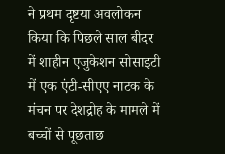ने प्रथम दृष्टया अवलोकन किया कि पिछले साल बीदर में शाहीन एजुकेशन सोसाइटी में एक एंटी-सीएए नाटक के मंचन पर देशद्रोह के मामले में बच्चों से पूछताछ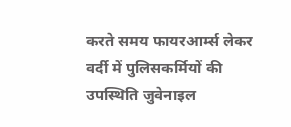करते समय फायरआर्म्स लेकर वर्दी में पुलिसकर्मियों की उपस्थिति जुवेनाइल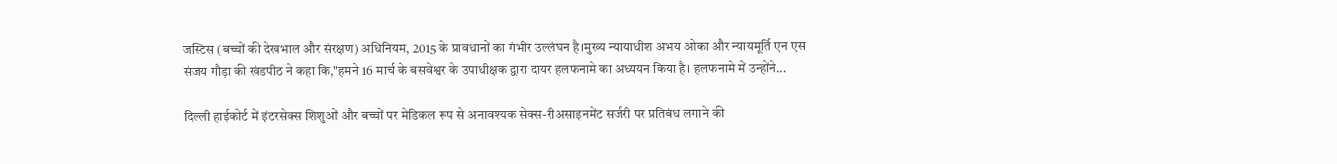जस्टिस (बच्चों की देखभाल और संरक्षण) अधिनियम, 2015 के प्रावधानों का गंभीर उल्लंघन है।मुख्य न्यायाधीश अभय ओका और न्यायमूर्ति एन एस संजय गौड़ा की खंडपीठ ने कहा कि,"हमने 16 मार्च के बसवेश्वर के उपाधीक्षक द्वारा दायर हलफनामे का अध्ययन किया है। हलफनामे में उन्होंने...

दिल्ली हाईकोर्ट में इंटरसेक्स शिशुओं और बच्चों पर मेडिकल रूप से अनावश्यक सेक्स-रीअसाइनमेंट सर्जरी पर प्रतिबंध लगाने की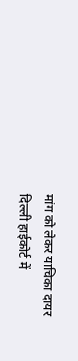मांग को लेकर याचिका दायर
दिल्ली हाईकोर्ट में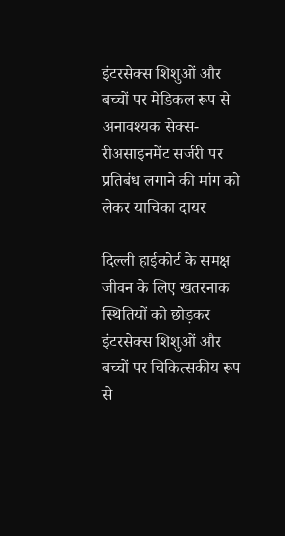इंटरसेक्स शिशुओं और बच्चों पर मेडिकल रूप से अनावश्यक सेक्स-रीअसाइनमेंट सर्जरी पर प्रतिबंध लगाने की मांग को लेकर याचिका दायर

दिल्ली हाईकोर्ट के समक्ष जीवन के लिए खतरनाक स्थितियों को छोड़कर इंटरसेक्स शिशुओं और बच्चों पर चिकित्सकीय रूप से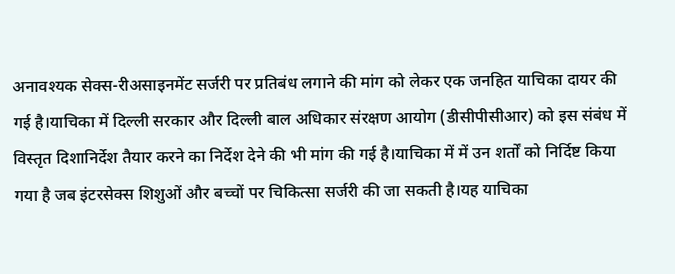अनावश्यक सेक्स-रीअसाइनमेंट सर्जरी पर प्रतिबंध लगाने की मांग को लेकर एक जनहित याचिका दायर की गई है।याचिका में दिल्ली सरकार और दिल्ली बाल अधिकार संरक्षण आयोग (डीसीपीसीआर) को इस संबंध में विस्तृत दिशानिर्देश तैयार करने का निर्देश देने की भी मांग की गई है।याचिका में में उन शर्तों को निर्दिष्ट किया गया है जब इंटरसेक्स शिशुओं और बच्चों पर चिकित्सा सर्जरी की जा सकती है।यह याचिका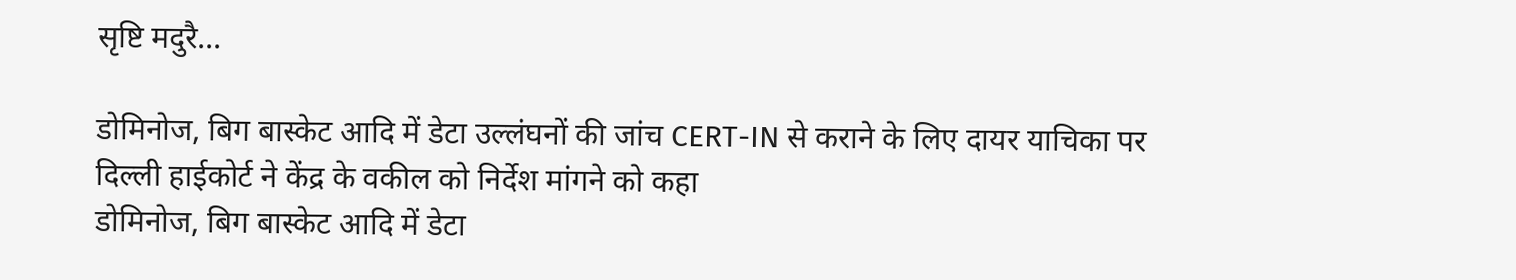सृष्टि मदुरै...

डोमिनोज, बिग बास्केट आदि में डेटा उल्लंघनों की जांच CERT-IN से कराने के लिए दायर याचिका पर दिल्ली हाईकोर्ट ने केंद्र के वकील को निर्देश मांगने को कहा
डोमिनोज, बिग बास्केट आदि में डेटा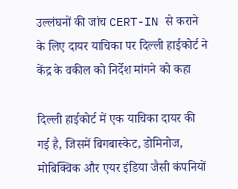उल्लंघनों की जांच CERT-IN से कराने के लिए दायर याचिका पर दिल्ली हाईकोर्ट ने केंद्र के वकील को निर्देश मांगने को कहा

दिल्ली हाईकोर्ट में एक याचिका दायर की गई है, जिसमें बिगबास्केट, डोमिनोज, मोबिक्विक और एयर इंडिया जैसी कंपनियों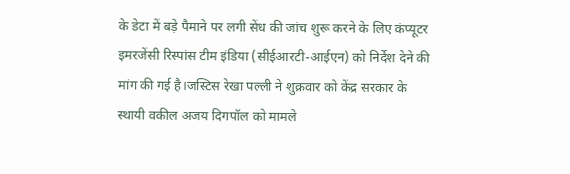के डेटा में बड़े पैमाने पर लगी सेंध की जांच शुरू करने के लिए कंप्यूटर इमरजेंसी रिस्पांस टीम इंडिया (सीईआरटी-आईएन) को निर्देश देने की मांग की गई है।जस्टिस रेखा पल्ली ने शुक्रवार को केंद्र सरकार के स्थायी वकील अजय दिगपॉल को मामले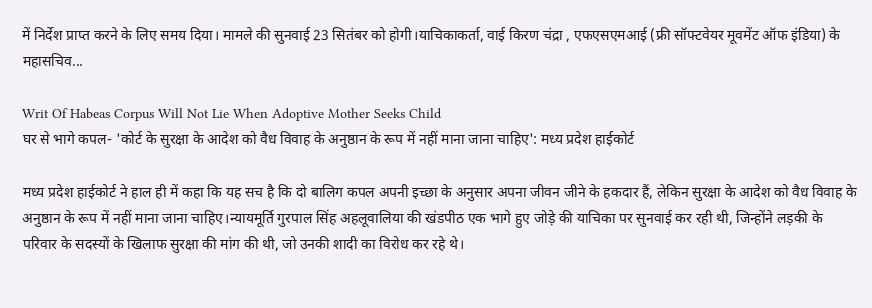में निर्देश प्राप्त करने के लिए समय दिया। मामले की सुनवाई 23 सितंबर को होगी।याचिकाकर्ता, वाई किरण चंद्रा , एफएसएमआई (फ्री सॉफ्टवेयर मूवमेंट ऑफ इंडिया) के महासचिव...

Writ Of Habeas Corpus Will Not Lie When Adoptive Mother Seeks Child
घर से भागे कपल- 'कोर्ट के सुरक्षा के आदेश को वैध विवाह के अनुष्ठान के रूप में नहीं माना जाना चाहिए': मध्य प्रदेश हाईकोर्ट

मध्य प्रदेश हाईकोर्ट ने हाल ही में कहा कि यह सच है कि दो बालिग कपल अपनी इच्छा के अनुसार अपना जीवन जीने के हकदार हैं, लेकिन सुरक्षा के आदेश को वैध विवाह के अनुष्ठान के रूप में नहीं माना जाना चाहिए।न्यायमूर्ति गुरपाल सिंह अहलूवालिया की खंडपीठ एक भागे हुए जोड़े की याचिका पर सुनवाई कर रही थी, जिन्होंने लड़की के परिवार के सदस्यों के खिलाफ सुरक्षा की मांग की थी, जो उनकी शादी का विरोध कर रहे थे।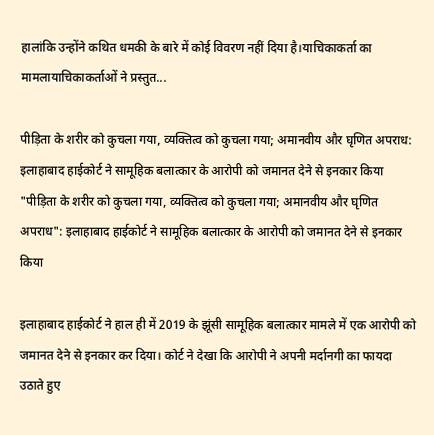हालांकि उन्होंने कथित धमकी के बारे में कोई विवरण नहीं दिया है।याचिकाकर्ता का मामलायाचिकाकर्ताओं ने प्रस्तुत...

पीड़िता के शरीर को कुचला गया, व्यक्तित्व को कुचला गया; अमानवीय और घृणित अपराध: इलाहाबाद हाईकोर्ट ने सामूहिक बलात्कार के आरोपी को जमानत देने से इनकार किया
"पीड़िता के शरीर को कुचला गया, व्यक्तित्व को कुचला गया; अमानवीय और घृणित अपराध": इलाहाबाद हाईकोर्ट ने सामूहिक बलात्कार के आरोपी को जमानत देने से इनकार किया

इलाहाबाद हाईकोर्ट ने हाल ही में 2019 के झूंसी सामूहिक बलात्कार मामले में एक आरोपी को जमानत देने से इनकार कर दिया। कोर्ट ने देखा कि आरोपी ने अपनी मर्दानगी का फायदा उठाते हुए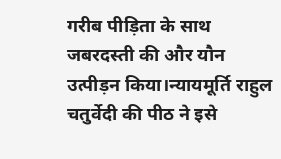गरीब पीड़िता के साथ जबरदस्ती की और यौन उत्पीड़न किया।न्यायमूर्ति राहुल चतुर्वेदी की पीठ ने इसे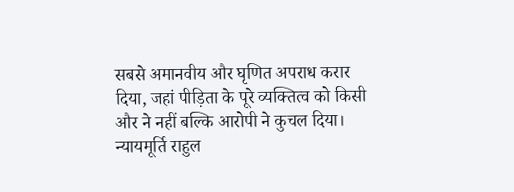सबसे अमानवीय और घृणित अपराध करार दिया, जहां पीड़िता के पूरे व्यक्तित्व को किसी और ने नहीं बल्कि आरोपी ने कुचल दिया। न्यायमूर्ति राहुल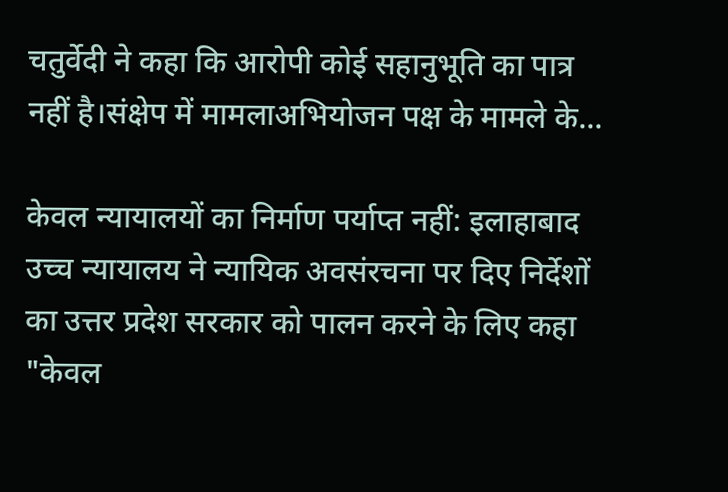चतुर्वेदी ने कहा कि आरोपी कोई सहानुभूति का पात्र नहीं है।संक्षेप में मामलाअभियोजन पक्ष के मामले के...

केवल न्यायालयों का निर्माण पर्याप्त नहीं: इलाहाबाद उच्च न्यायालय ने न्यायिक अवसंरचना पर ‌‌‌दिए निर्देशों का उत्तर प्रदेश सरकार को पालन करने के लिए कहा
"केवल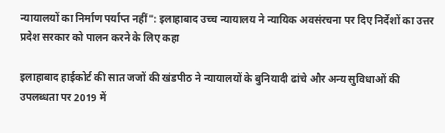न्यायालयों का निर्माण पर्याप्त नहीं": इलाहाबाद उच्च न्यायालय ने न्यायिक अवसंरचना पर ‌‌‌दिए निर्देशों का उत्तर प्रदेश सरकार को पालन करने के लिए कहा

इलाहाबाद हाईकोर्ट की सात जजों की खंडपीठ ने न्यायालयों के बुनियादी ढांचे और अन्य सुविधाओं की उपलब्धता पर 2019 में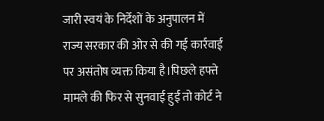जारी स्वयं के निर्देशों के अनुपालन में राज्य सरकार की ओर से की गई कार्रवाई पर असंतोष व्यक्त किया है।पिछले हफ्ते मामले की फिर से सुनवाई हुई तो कोर्ट ने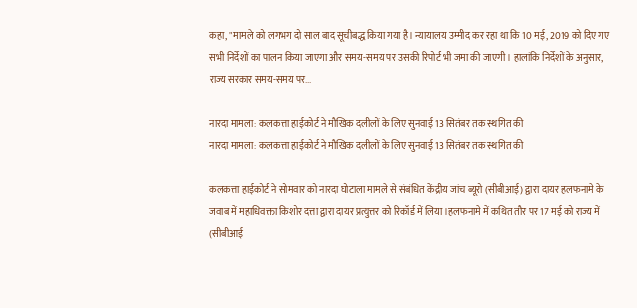कहा, "मामले को लगभग दो साल बाद सूचीबद्ध किया गया है। न्यायालय उम्मीद कर रहा था कि 10 मई, 2019 को दिए गए सभी निर्देशों का पालन किया जाएगा और समय-समय पर उसकी रिपोर्ट भी जमा की जाएगी। हालांकि निर्देशों के अनुसार, राज्य सरकार समय-समय पर...

नारदा मामला: कलकत्ता हाईकोर्ट ने मौखिक दलीलों के लिए सुनवाई 13 सितंबर तक स्थगित की
नारदा मामला: कलकत्ता हाईकोर्ट ने मौखिक दलीलों के लिए सुनवाई 13 सितंबर तक स्थगित की

कलकत्ता हाईकोर्ट ने सोमवार को नारदा घोटाला मामले से संबंधित केंद्रीय जांच ब्यूरो (सीबीआई) द्वारा दायर हलफनामे के जवाब में महाधिवक्ता किशोर दत्ता द्वारा दायर प्रत्युत्तर को रिकॉर्ड में लिया।हलफनामे में कथित तौर पर 17 मई को राज्य में (सीबीआई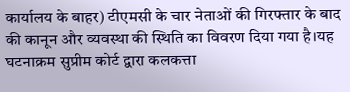कार्यालय के बाहर) टीएमसी के चार नेताओं की गिरफ्तार के बाद की कानून और व्यवस्था की स्थिति का विवरण दिया गया है।यह घटनाक्रम सुप्रीम कोर्ट द्वारा कलकत्ता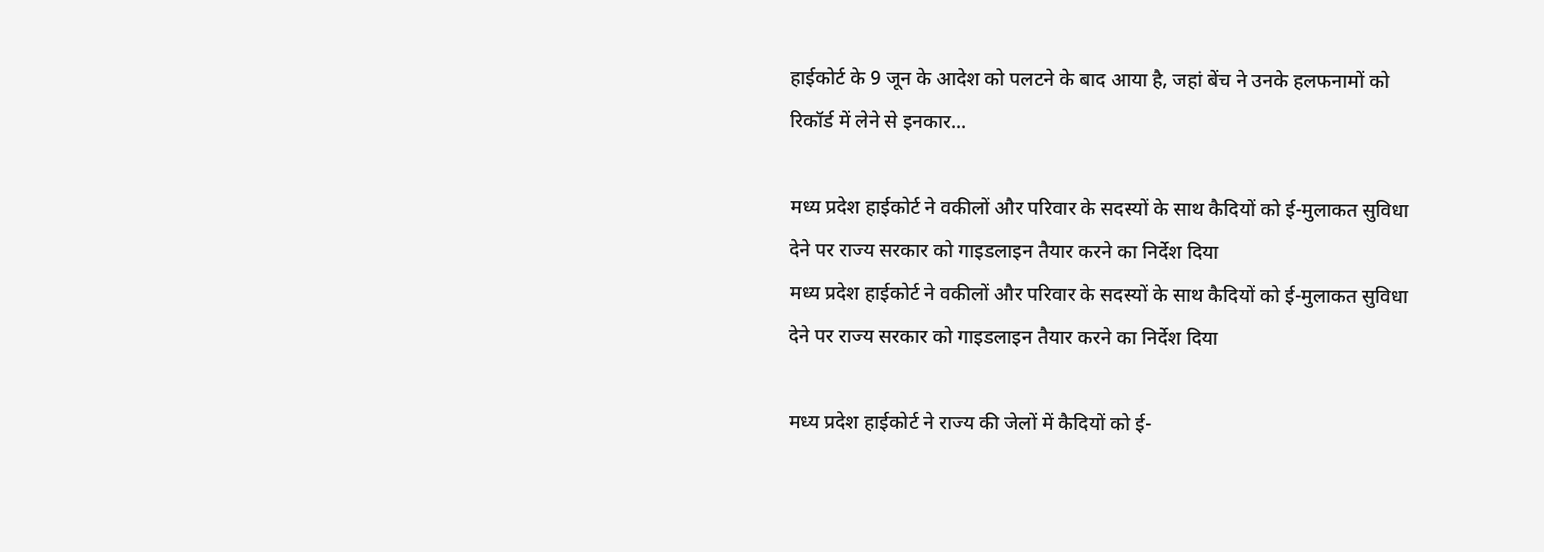हाईकोर्ट के 9 जून के आदेश को पलटने के बाद आया है, जहां बेंच ने उनके हलफनामों को रिकॉर्ड में लेने से इनकार...

मध्य प्रदेश हाईकोर्ट ने वकीलों और परिवार के सदस्यों के साथ कैदियों को ई-मुलाकत सुविधा देने पर राज्य सरकार को गाइडलाइन तैयार करने का निर्देश दिया
मध्य प्रदेश हाईकोर्ट ने वकीलों और परिवार के सदस्यों के साथ कैदियों को ई-मुलाकत सुविधा देने पर राज्य सरकार को गाइडलाइन तैयार करने का निर्देश दिया

मध्य प्रदेश हाईकोर्ट ने राज्य की जेलों में कैदियों को ई-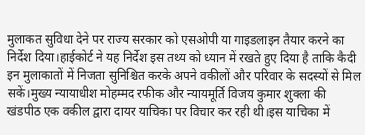मुलाकत सुविधा देने पर राज्य सरकार को एसओपी या गाइडलाइन तैयार करने का निर्देश दिया।हाईकोर्ट ने यह निर्देश इस तथ्य को ध्यान में रखते हुए दिया है ताकि कैदी इन मुलाकातों में निजता सुनिश्चित करके अपने वकीलों और परिवार के सदस्यों से मिल सकें।मुख्य न्यायाधीश मोहम्मद रफीक और न्यायमूर्ति विजय कुमार शुक्ला की खंडपीठ एक वकील द्वारा दायर याचिका पर विचार कर रही थी।इस याचिका में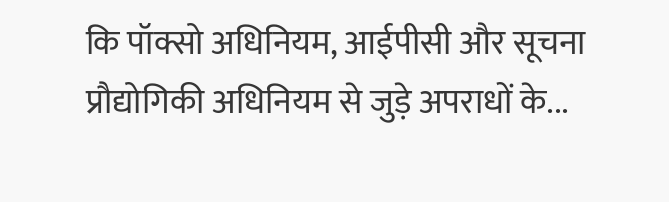कि पॉक्सो अधिनियम, आईपीसी और सूचना प्रौद्योगिकी अधिनियम से जुड़े अपराधों के...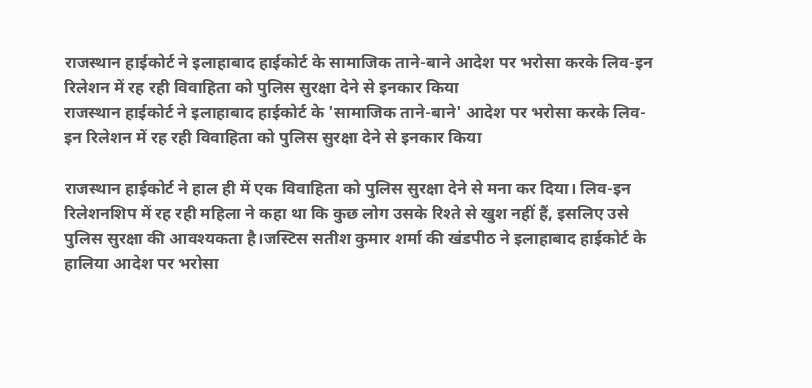राजस्थान हाईकोर्ट ने इलाहाबाद हाईकोर्ट के सामाजिक ताने-बाने आदेश पर भरोसा करके लिव-इन रिलेशन में रह रही विवाहिता को पुलिस सुरक्षा देने से इनकार किया
राजस्थान हाईकोर्ट ने इलाहाबाद हाईकोर्ट के 'सामाजिक ताने-बाने' आदेश पर भरोसा करके लिव-इन रिलेशन में रह रही विवाहिता को पुलिस सुरक्षा देने से इनकार किया

राजस्थान हाईकोर्ट ने हाल ही में एक विवाहिता को पुलिस सुरक्षा देने से मना कर दिया। लिव-इन रिलेशनशिप में रह रही महिला ने कहा था कि कुछ लोग उसके रिश्ते से खुश नहीं हैं, इसलिए उसे पुलिस सुरक्षा की आवश्यकता है।जस्टिस सतीश कुमार शर्मा की खंडपीठ ने इलाहाबाद हाईकोर्ट के हालिया आदेश पर भरोसा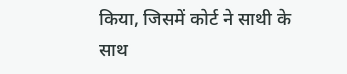किया, जिसमें कोर्ट ने साथी के साथ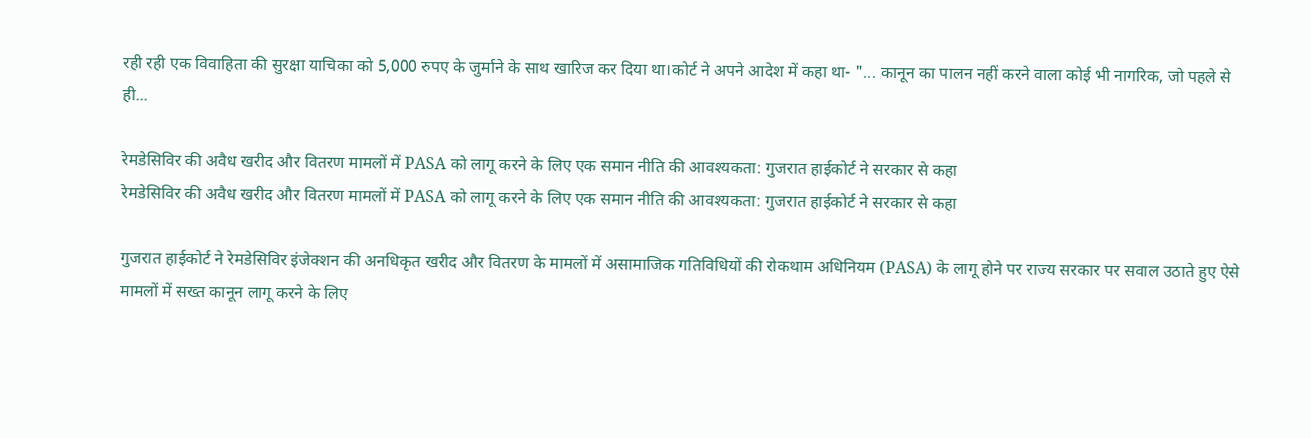रही रही एक विवाहिता की सुरक्षा याचिका को 5,000 रुपए के जुर्माने के साथ खारिज कर दिया था।कोर्ट ने अपने आदेश में कहा था- "... कानून का पालन नहीं करने वाला कोई भी नागरिक, जो पहले से ही...

रेमडेसिविर की अवैध खरीद और वितरण मामलों में PASA को लागू करने के लिए एक समान नीति की आवश्यकता: गुजरात हाईकोर्ट ने सरकार से कहा
रेमडेसिविर की अवैध खरीद और वितरण मामलों में PASA को लागू करने के लिए एक समान नीति की आवश्यकता: गुजरात हाईकोर्ट ने सरकार से कहा

गुजरात हाईकोर्ट ने रेमडेसिविर इंजेक्शन की अनधिकृत खरीद और वितरण के मामलों में असामाजिक गतिविधियों की रोकथाम अधिनियम (PASA) के लागू होने पर राज्य सरकार पर सवाल उठाते हुए ऐसे मामलों में सख्त कानून लागू करने के लिए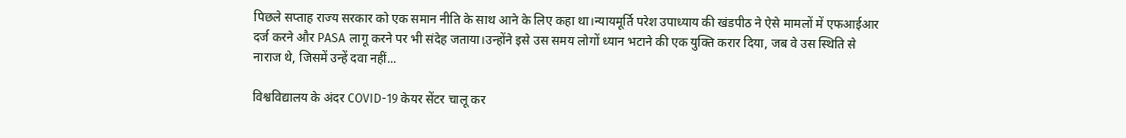पिछले सप्ताह राज्य सरकार को एक समान नीति के साथ आने के लिए कहा था।न्यायमूर्ति परेश उपाध्याय की खंडपीठ ने ऐसे मामलों में एफआईआर दर्ज करने और PASA लागू करने पर भी संदेह जताया।उन्होंने इसे उस समय लोगों ध्यान भटाने की एक युक्ति करार दिया, जब वे उस स्थिति से नाराज थे, जिसमें उन्हें दवा नहीं...

विश्वविद्यालय के अंदर COVID-19 केयर सेंटर चालू कर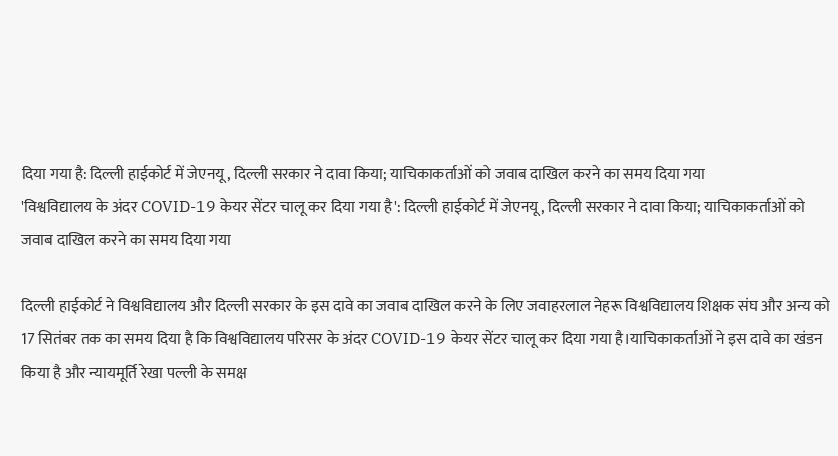दिया गया है: दिल्ली हाईकोर्ट में जेएनयू, दिल्ली सरकार ने दावा किया; याचिकाकर्ताओं को जवाब दाखिल करने का समय दिया गया
'विश्वविद्यालय के अंदर COVID-19 केयर सेंटर चालू कर दिया गया है': दिल्ली हाईकोर्ट में जेएनयू, दिल्ली सरकार ने दावा किया; याचिकाकर्ताओं को जवाब दाखिल करने का समय दिया गया

दिल्ली हाईकोर्ट ने विश्वविद्यालय और दिल्ली सरकार के इस दावे का जवाब दाखिल करने के लिए जवाहरलाल नेहरू विश्वविद्यालय शिक्षक संघ और अन्य को 17 सितंबर तक का समय दिया है कि विश्वविद्यालय परिसर के अंदर COVID-19 केयर सेंटर चालू कर दिया गया है।याचिकाकर्ताओं ने इस दावे का खंडन किया है और न्यायमूर्ति रेखा पल्ली के समक्ष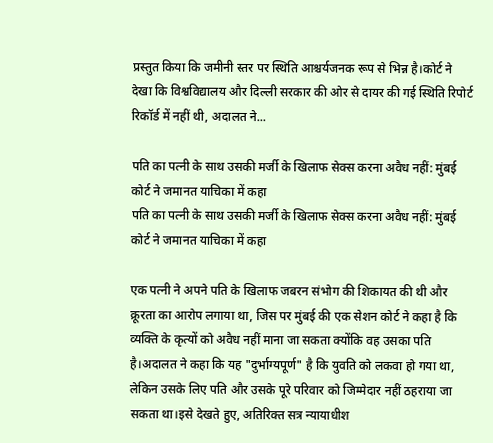प्रस्तुत किया कि जमीनी स्तर पर स्थिति आश्चर्यजनक रूप से भिन्न है।कोर्ट ने देखा कि विश्वविद्यालय और दिल्ली सरकार की ओर से दायर की गई स्थिति रिपोर्ट रिकॉर्ड में नहीं थी, अदालत ने...

पति का पत्नी के साथ उसकी मर्जी के खिलाफ सेक्स करना अवैध नहीं: मुंबई कोर्ट ने जमानत याचिका में कहा
पति का पत्नी के साथ उसकी मर्जी के खिलाफ सेक्स करना अवैध नहीं: मुंबई कोर्ट ने जमानत याचिका में कहा

एक पत्नी ने अपने पति के ‌खिलाफ जबरन संभोग की शिकायत की ‌थी और क्रूरता का आरोप लगाया था, जिस पर मुंबई की एक सेशन कोर्ट ने कहा है कि व्यक्ति के कृत्यों को अवैध नहीं माना जा सकता क्योंकि वह उसका पति है।अदालत ने कहा कि यह "दुर्भाग्यपूर्ण" है कि युवति को लकवा हो गया था, लेकिन उसके लिए पति और उसके पूरे परिवार को जिम्मेदार नहीं ठहराया जा सकता था।इसे देखते हुए, अतिरिक्त सत्र न्यायाधीश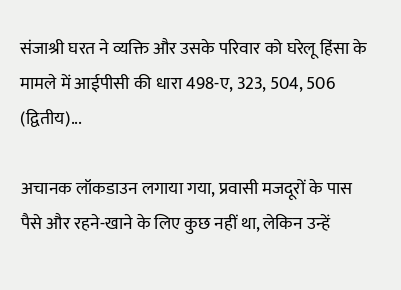संजाश्री घरत ने व्यक्ति और उसके परिवार को घरेलू हिंसा के मामले में आईपीसी की धारा 498-ए, 323, 504, 506 (द्वितीय)...

अचानक लॉकडाउन लगाया गया, प्रवासी मजदूरों के पास पैसे और रहने-खाने के लिए कुछ नहीं था, लेकिन उन्हें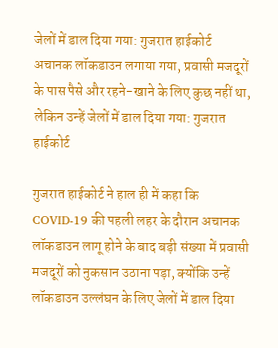जेलों में डाल दिया गया: गुजरात हाईकोर्ट
अचानक लॉकडाउन लगाया गया, प्रवासी मजदूरों के पास पैसे और रहने-खाने के लिए कुछ नहीं था, लेकिन उन्हें जेलों में डाल दिया गया: गुजरात हाईकोर्ट

गुजरात हाईकोर्ट ने हाल ही में कहा कि COVID-19 की पहली लहर के दौरान अचानक लॉकडाउन लागू होने के बाद बड़ी संख्या में प्रवासी मजदूरों को नुकसान उठाना पड़ा, क्योंकि उन्हें लॉकडाउन उल्लंघन के लिए जेलों में डाल दिया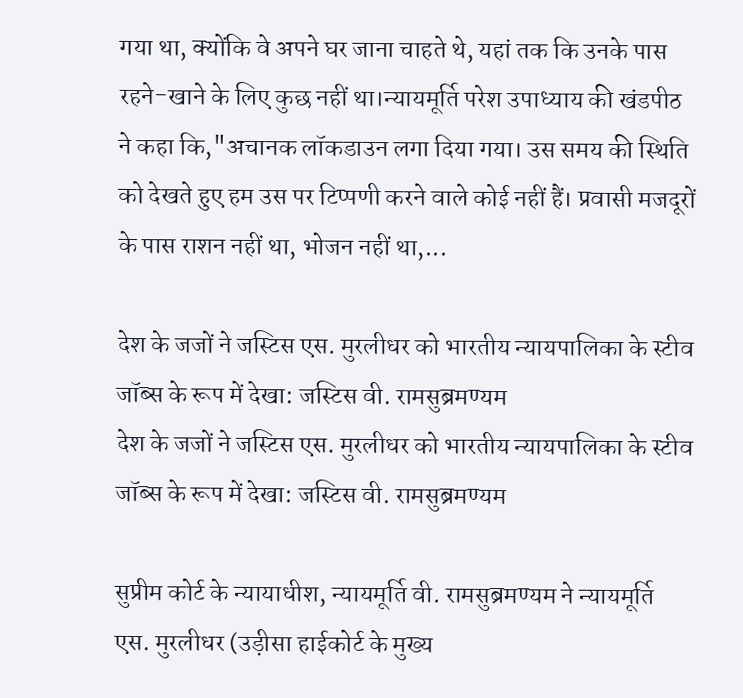गया था, क्योंकि वे अपने घर जाना चाहते थे, यहां तक कि उनके पास रहने-खाने के लिए कुछ नहीं था।न्यायमूर्ति परेश उपाध्याय की खंडपीठ ने कहा कि,"अचानक लॉकडाउन लगा दिया गया। उस समय की स्थिति को देखते हुए हम उस पर टिप्पणी करने वाले कोई नहीं हैं। प्रवासी मजदूरों के पास राशन नहीं था, भोजन नहीं था,...

देश के जजों ने जस्टिस एस. मुरलीधर को भारतीय न्यायपालिका के स्टीव जॉब्स के रूप में देखा: जस्टिस वी. रामसुब्रमण्यम
देश के जजों ने जस्टिस एस. मुरलीधर को भारतीय न्यायपालिका के स्टीव जॉब्स के रूप में देखा: जस्टिस वी. रामसुब्रमण्यम

सुप्रीम कोर्ट के न्यायाधीश, न्यायमूर्ति वी. रामसुब्रमण्यम ने न्यायमूर्ति एस. मुरलीधर (उड़ीसा हाईकोर्ट के मुख्य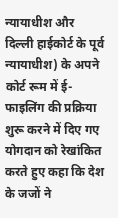न्यायाधीश और दिल्ली हाईकोर्ट के पूर्व न्यायाधीश) के अपने कोर्ट रूम में ई-फाइलिंग की प्रक्रिया शुरू करने में दिए गए योगदान को रेखांकित करते हुए कहा कि देश के जजों ने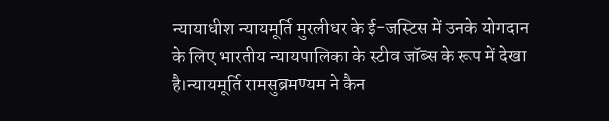न्यायाधीश न्यायमूर्ति मुरलीधर के ई-जस्टिस में उनके योगदान के लिए भारतीय न्यायपालिका के स्टीव जॉब्स के रूप में देखा है।न्यायमूर्ति रामसुब्रमण्यम ने कैन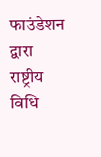फाउंडेशन द्वारा राष्ट्रीय विधि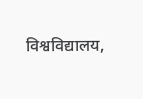विश्वविद्यालय,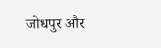जोधपुर और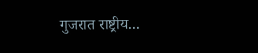गुजरात राष्ट्रीय...